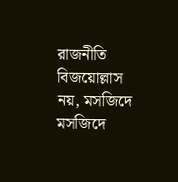রাজনীতি
বিজয়োল্লাস নয়, মসজিদে মসজিদে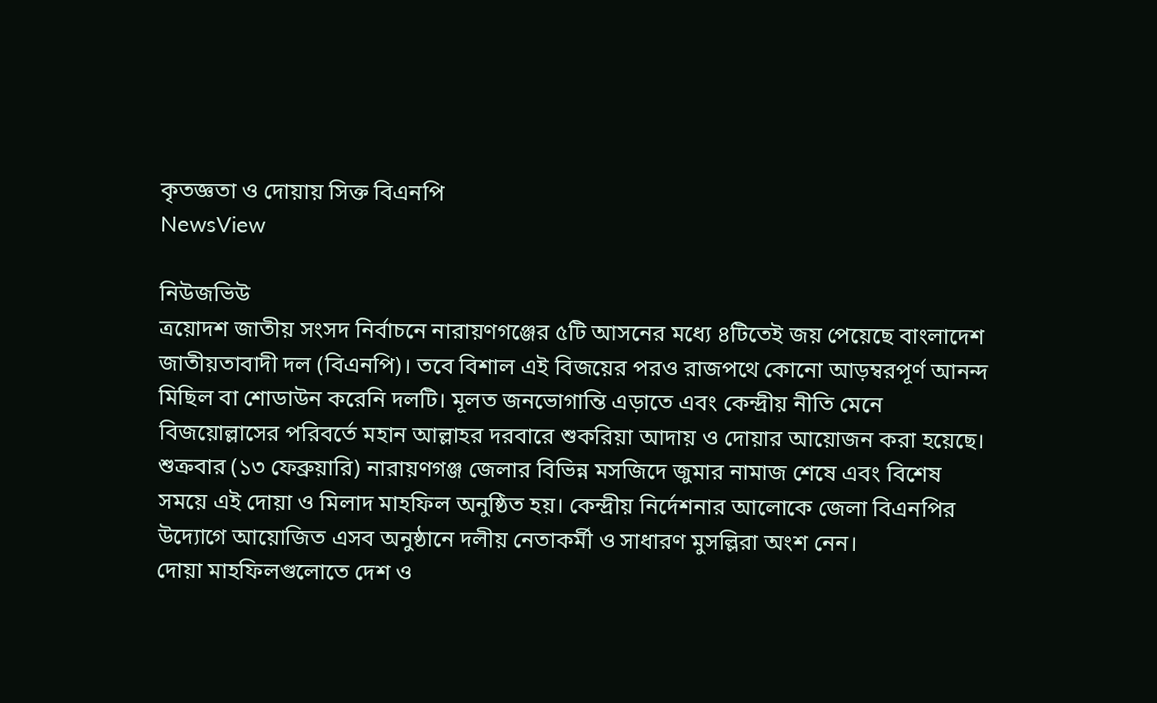কৃতজ্ঞতা ও দোয়ায় সিক্ত বিএনপি
NewsView

নিউজভিউ
ত্রয়োদশ জাতীয় সংসদ নির্বাচনে নারায়ণগঞ্জের ৫টি আসনের মধ্যে ৪টিতেই জয় পেয়েছে বাংলাদেশ জাতীয়তাবাদী দল (বিএনপি)। তবে বিশাল এই বিজয়ের পরও রাজপথে কোনো আড়ম্বরপূর্ণ আনন্দ মিছিল বা শোডাউন করেনি দলটি। মূলত জনভোগান্তি এড়াতে এবং কেন্দ্রীয় নীতি মেনে বিজয়োল্লাসের পরিবর্তে মহান আল্লাহর দরবারে শুকরিয়া আদায় ও দোয়ার আয়োজন করা হয়েছে।
শুক্রবার (১৩ ফেব্রুয়ারি) নারায়ণগঞ্জ জেলার বিভিন্ন মসজিদে জুমার নামাজ শেষে এবং বিশেষ সময়ে এই দোয়া ও মিলাদ মাহফিল অনুষ্ঠিত হয়। কেন্দ্রীয় নির্দেশনার আলোকে জেলা বিএনপির উদ্যোগে আয়োজিত এসব অনুষ্ঠানে দলীয় নেতাকর্মী ও সাধারণ মুসল্লিরা অংশ নেন।
দোয়া মাহফিলগুলোতে দেশ ও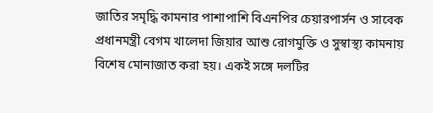জাতির সমৃদ্ধি কামনার পাশাপাশি বিএনপির চেয়ারপার্সন ও সাবেক প্রধানমন্ত্রী বেগম খালেদা জিয়ার আশু রোগমুক্তি ও সুস্বাস্থ্য কামনায় বিশেষ মোনাজাত করা হয়। একই সঙ্গে দলটির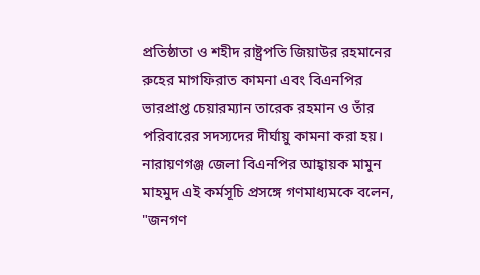প্রতিষ্ঠাতা ও শহীদ রাষ্ট্রপতি জিয়াউর রহমানের রুহের মাগফিরাত কামনা এবং বিএনপির ভারপ্রাপ্ত চেয়ারম্যান তারেক রহমান ও তাঁর পরিবারের সদস্যদের দীর্ঘায়ু কামনা করা হয়।
নারায়ণগঞ্জ জেলা বিএনপির আহ্বায়ক মামুন মাহমুদ এই কর্মসূচি প্রসঙ্গে গণমাধ্যমকে বলেন, "জনগণ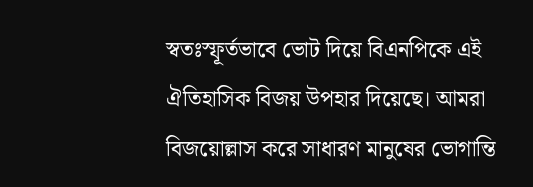স্বতঃস্ফূর্তভাবে ভোট দিয়ে বিএনপিকে এই ঐতিহাসিক বিজয় উপহার দিয়েছে। আমরা বিজয়োল্লাস করে সাধারণ মানুষের ভোগান্তি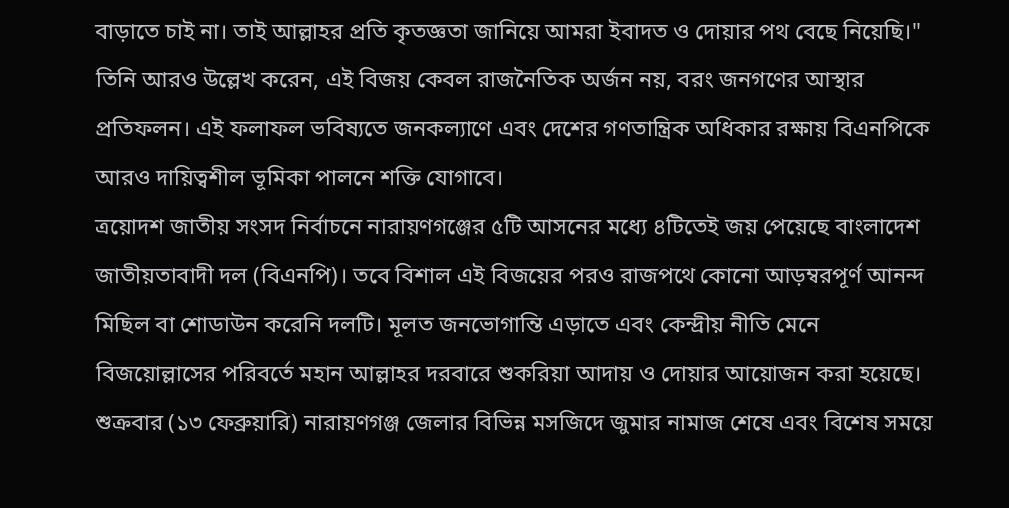বাড়াতে চাই না। তাই আল্লাহর প্রতি কৃতজ্ঞতা জানিয়ে আমরা ইবাদত ও দোয়ার পথ বেছে নিয়েছি।"
তিনি আরও উল্লেখ করেন, এই বিজয় কেবল রাজনৈতিক অর্জন নয়, বরং জনগণের আস্থার প্রতিফলন। এই ফলাফল ভবিষ্যতে জনকল্যাণে এবং দেশের গণতান্ত্রিক অধিকার রক্ষায় বিএনপিকে আরও দায়িত্বশীল ভূমিকা পালনে শক্তি যোগাবে।
ত্রয়োদশ জাতীয় সংসদ নির্বাচনে নারায়ণগঞ্জের ৫টি আসনের মধ্যে ৪টিতেই জয় পেয়েছে বাংলাদেশ জাতীয়তাবাদী দল (বিএনপি)। তবে বিশাল এই বিজয়ের পরও রাজপথে কোনো আড়ম্বরপূর্ণ আনন্দ মিছিল বা শোডাউন করেনি দলটি। মূলত জনভোগান্তি এড়াতে এবং কেন্দ্রীয় নীতি মেনে বিজয়োল্লাসের পরিবর্তে মহান আল্লাহর দরবারে শুকরিয়া আদায় ও দোয়ার আয়োজন করা হয়েছে।
শুক্রবার (১৩ ফেব্রুয়ারি) নারায়ণগঞ্জ জেলার বিভিন্ন মসজিদে জুমার নামাজ শেষে এবং বিশেষ সময়ে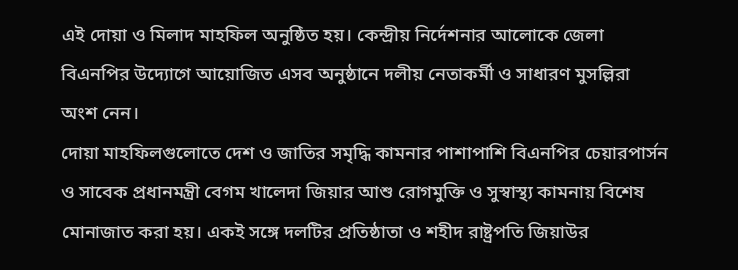এই দোয়া ও মিলাদ মাহফিল অনুষ্ঠিত হয়। কেন্দ্রীয় নির্দেশনার আলোকে জেলা বিএনপির উদ্যোগে আয়োজিত এসব অনুষ্ঠানে দলীয় নেতাকর্মী ও সাধারণ মুসল্লিরা অংশ নেন।
দোয়া মাহফিলগুলোতে দেশ ও জাতির সমৃদ্ধি কামনার পাশাপাশি বিএনপির চেয়ারপার্সন ও সাবেক প্রধানমন্ত্রী বেগম খালেদা জিয়ার আশু রোগমুক্তি ও সুস্বাস্থ্য কামনায় বিশেষ মোনাজাত করা হয়। একই সঙ্গে দলটির প্রতিষ্ঠাতা ও শহীদ রাষ্ট্রপতি জিয়াউর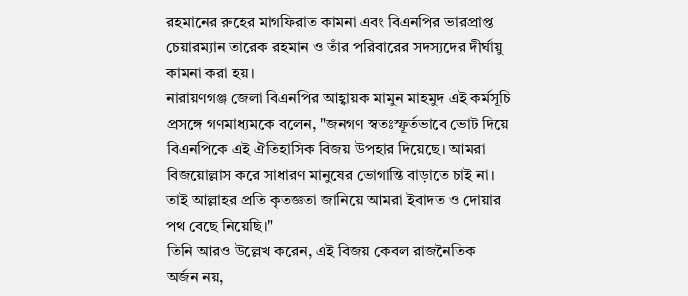রহমানের রুহের মাগফিরাত কামনা এবং বিএনপির ভারপ্রাপ্ত চেয়ারম্যান তারেক রহমান ও তাঁর পরিবারের সদস্যদের দীর্ঘায়ু কামনা করা হয়।
নারায়ণগঞ্জ জেলা বিএনপির আহ্বায়ক মামুন মাহমুদ এই কর্মসূচি প্রসঙ্গে গণমাধ্যমকে বলেন, "জনগণ স্বতঃস্ফূর্তভাবে ভোট দিয়ে বিএনপিকে এই ঐতিহাসিক বিজয় উপহার দিয়েছে। আমরা বিজয়োল্লাস করে সাধারণ মানুষের ভোগান্তি বাড়াতে চাই না। তাই আল্লাহর প্রতি কৃতজ্ঞতা জানিয়ে আমরা ইবাদত ও দোয়ার পথ বেছে নিয়েছি।"
তিনি আরও উল্লেখ করেন, এই বিজয় কেবল রাজনৈতিক অর্জন নয়,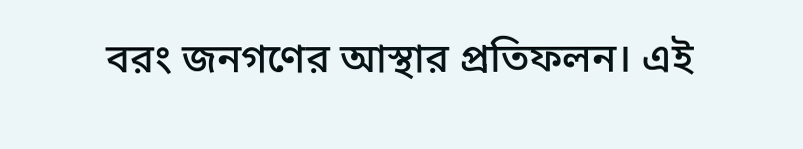বরং জনগণের আস্থার প্রতিফলন। এই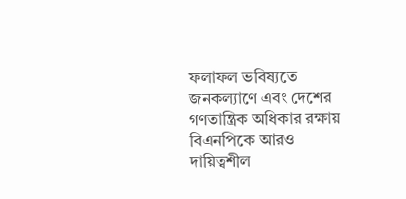ফলাফল ভবিষ্যতে জনকল্যাণে এবং দেশের গণতান্ত্রিক অধিকার রক্ষায় বিএনপিকে আরও দায়িত্বশীল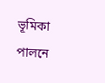ভূমিকা পালনে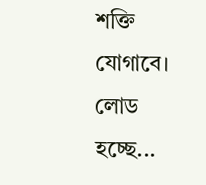শক্তি যোগাবে।
লোড হচ্ছে...